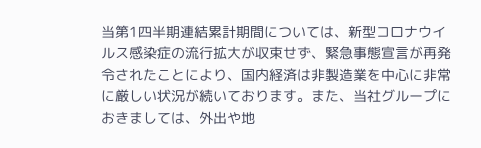当第1四半期連結累計期間については、新型コロナウイルス感染症の流行拡大が収束せず、緊急事態宣言が再発令されたことにより、国内経済は非製造業を中心に非常に厳しい状況が続いております。また、当社グループにおきましては、外出や地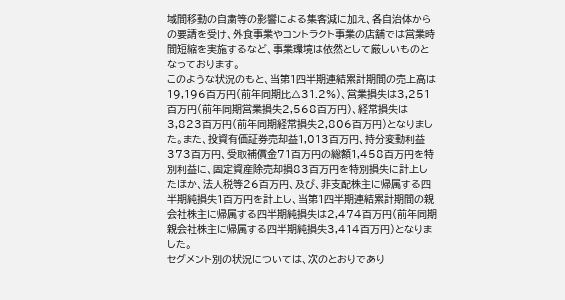域間移動の自粛等の影響による集客減に加え、各自治体からの要請を受け、外食事業やコントラクト事業の店舗では営業時間短縮を実施するなど、事業環境は依然として厳しいものとなっております。
このような状況のもと、当第1四半期連結累計期間の売上高は19,196百万円(前年同期比△31.2%)、営業損失は3,251百万円(前年同期営業損失2,568百万円)、経常損失は3,823百万円(前年同期経常損失2,806百万円)となりました。また、投資有価証券売却益1,013百万円、持分変動利益373百万円、受取補償金71百万円の総額1,458百万円を特別利益に、固定資産除売却損83百万円を特別損失に計上したほか、法人税等26百万円、及び、非支配株主に帰属する四半期純損失1百万円を計上し、当第1四半期連結累計期間の親会社株主に帰属する四半期純損失は2,474百万円(前年同期親会社株主に帰属する四半期純損失3,414百万円)となりました。
セグメント別の状況については、次のとおりであり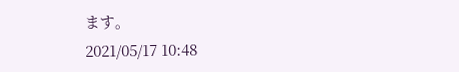ます。
2021/05/17 10:48